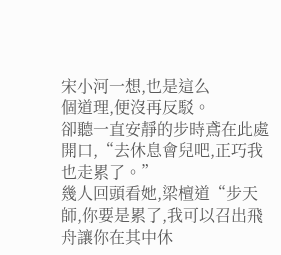宋小河一想,也是這么
個道理,便沒再反駁。
卻聽一直安靜的步時鳶在此處開口,“去休息會兒吧,正巧我也走累了。”
幾人回頭看她,梁檀道“步天師,你要是累了,我可以召出飛舟讓你在其中休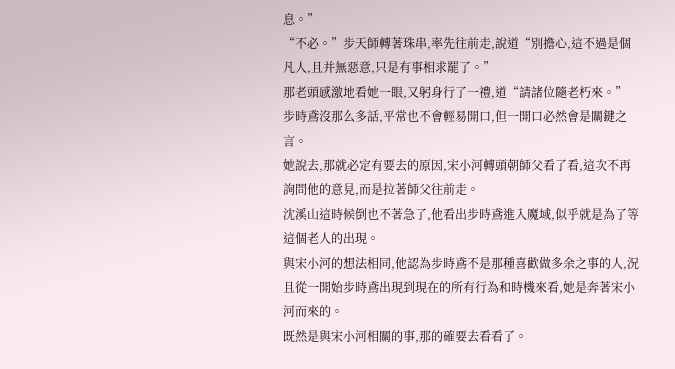息。”
“不必。”步天師轉著珠串,率先往前走,說道“別擔心,這不過是個凡人,且并無惡意,只是有事相求罷了。”
那老頭感激地看她一眼,又躬身行了一禮,道“請諸位隨老朽來。”
步時鳶沒那么多話,平常也不會輕易開口,但一開口必然會是關鍵之言。
她說去,那就必定有要去的原因,宋小河轉頭朝師父看了看,這次不再詢問他的意見,而是拉著師父往前走。
沈溪山這時候倒也不著急了,他看出步時鳶進入魔域,似乎就是為了等這個老人的出現。
與宋小河的想法相同,他認為步時鳶不是那種喜歡做多余之事的人,況且從一開始步時鳶出現到現在的所有行為和時機來看,她是奔著宋小河而來的。
既然是與宋小河相關的事,那的確要去看看了。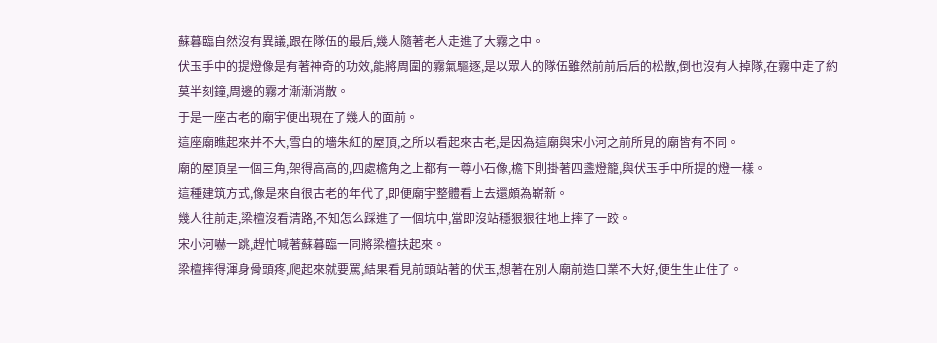蘇暮臨自然沒有異議,跟在隊伍的最后,幾人隨著老人走進了大霧之中。
伏玉手中的提燈像是有著神奇的功效,能將周圍的霧氣驅逐,是以眾人的隊伍雖然前前后后的松散,倒也沒有人掉隊,在霧中走了約莫半刻鐘,周邊的霧才漸漸消散。
于是一座古老的廟宇便出現在了幾人的面前。
這座廟瞧起來并不大,雪白的墻朱紅的屋頂,之所以看起來古老,是因為這廟與宋小河之前所見的廟皆有不同。
廟的屋頂呈一個三角,架得高高的,四處檐角之上都有一尊小石像,檐下則掛著四盞燈籠,與伏玉手中所提的燈一樣。
這種建筑方式,像是來自很古老的年代了,即便廟宇整體看上去還頗為嶄新。
幾人往前走,梁檀沒看清路,不知怎么踩進了一個坑中,當即沒站穩狠狠往地上摔了一跤。
宋小河嚇一跳,趕忙喊著蘇暮臨一同將梁檀扶起來。
梁檀摔得渾身骨頭疼,爬起來就要罵,結果看見前頭站著的伏玉,想著在別人廟前造口業不大好,便生生止住了。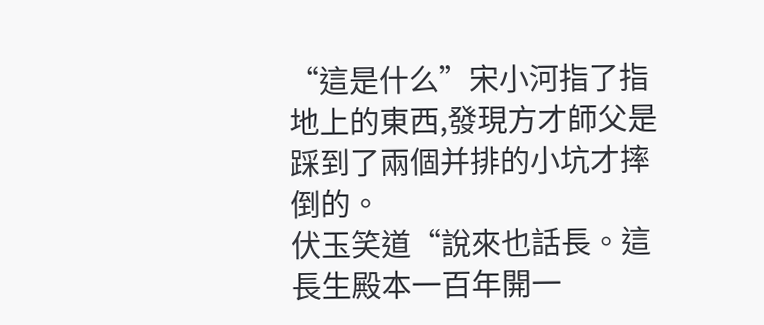“這是什么”宋小河指了指地上的東西,發現方才師父是踩到了兩個并排的小坑才摔倒的。
伏玉笑道“說來也話長。這長生殿本一百年開一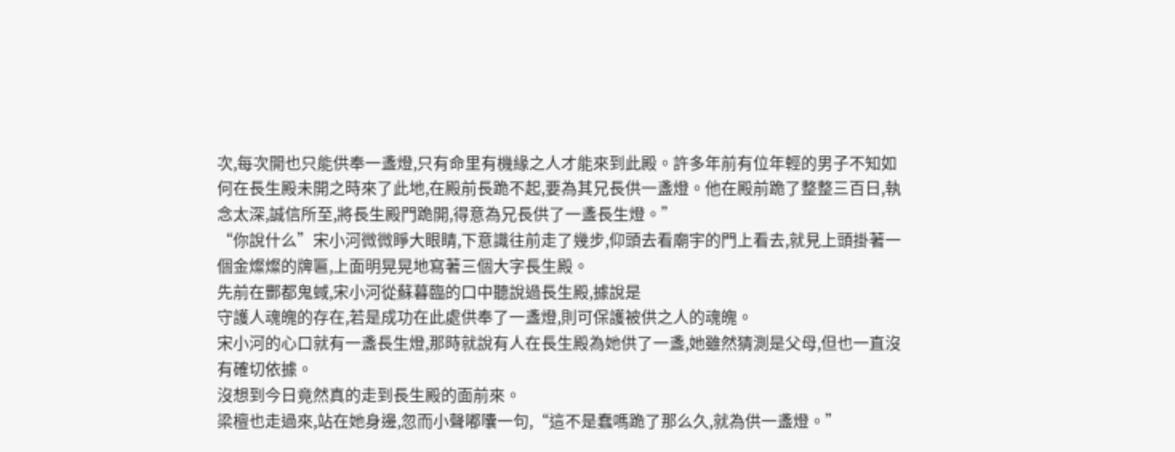次,每次開也只能供奉一盞燈,只有命里有機緣之人才能來到此殿。許多年前有位年輕的男子不知如何在長生殿未開之時來了此地,在殿前長跪不起,要為其兄長供一盞燈。他在殿前跪了整整三百日,執念太深,誠信所至,將長生殿門跪開,得意為兄長供了一盞長生燈。”
“你說什么”宋小河微微睜大眼睛,下意識往前走了幾步,仰頭去看廟宇的門上看去,就見上頭掛著一個金燦燦的牌匾,上面明晃晃地寫著三個大字長生殿。
先前在酆都鬼蜮,宋小河從蘇暮臨的口中聽說過長生殿,據說是
守護人魂魄的存在,若是成功在此處供奉了一盞燈,則可保護被供之人的魂魄。
宋小河的心口就有一盞長生燈,那時就說有人在長生殿為她供了一盞,她雖然猜測是父母,但也一直沒有確切依據。
沒想到今日竟然真的走到長生殿的面前來。
梁檀也走過來,站在她身邊,忽而小聲嘟囔一句,“這不是蠢嗎跪了那么久,就為供一盞燈。”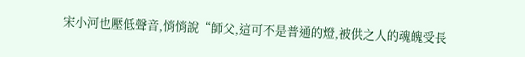宋小河也壓低聲音,悄悄說“師父,這可不是普通的燈,被供之人的魂魄受長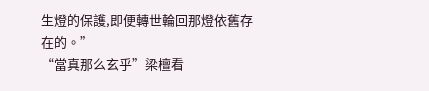生燈的保護,即便轉世輪回那燈依舊存在的。”
“當真那么玄乎”梁檀看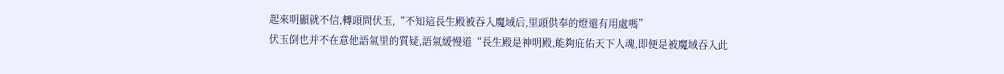起來明顯就不信,轉頭問伏玉,“不知這長生殿被吞入魔域后,里頭供奉的燈還有用處嗎”
伏玉倒也并不在意他語氣里的質疑,語氣緩慢道“長生殿是神明殿,能夠庇佑天下人魂,即便是被魔域吞入此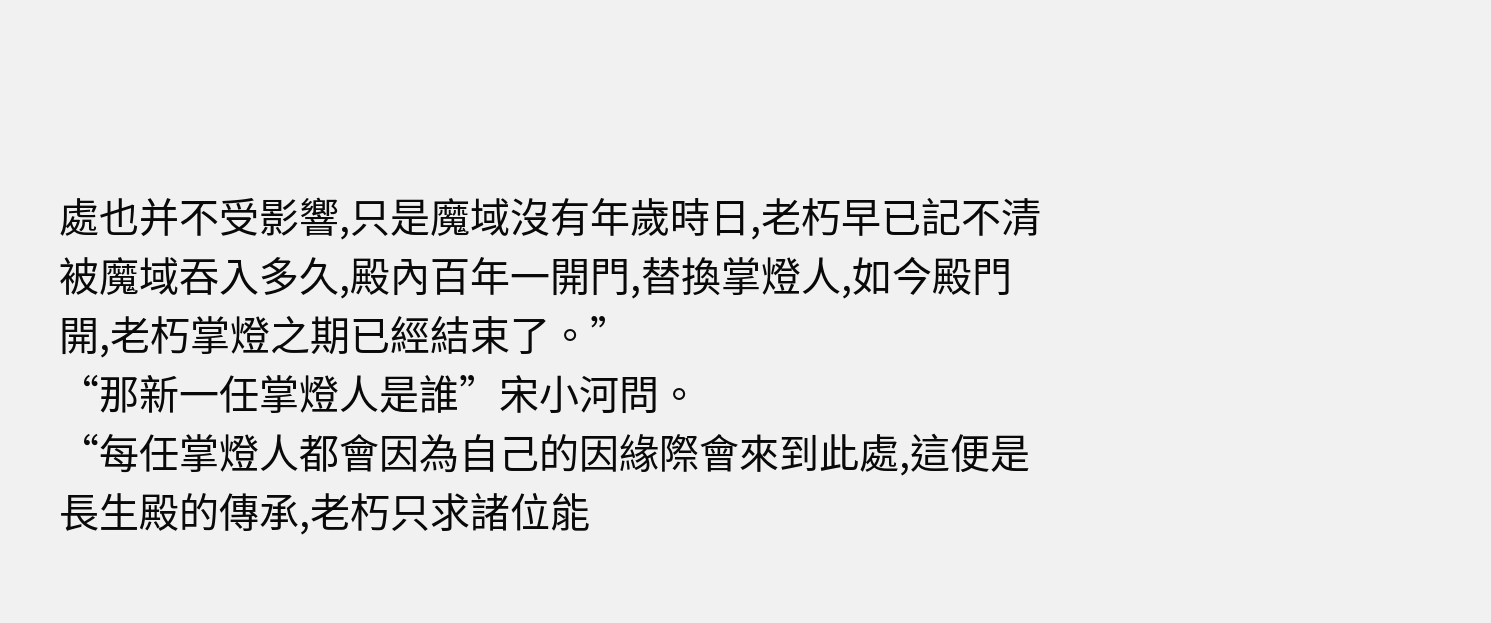處也并不受影響,只是魔域沒有年歲時日,老朽早已記不清被魔域吞入多久,殿內百年一開門,替換掌燈人,如今殿門開,老朽掌燈之期已經結束了。”
“那新一任掌燈人是誰”宋小河問。
“每任掌燈人都會因為自己的因緣際會來到此處,這便是長生殿的傳承,老朽只求諸位能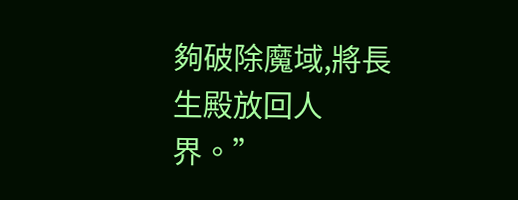夠破除魔域,將長生殿放回人界。”